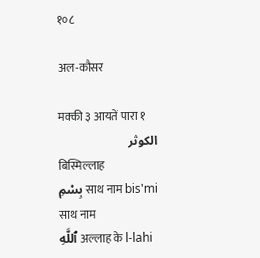१०८

अल-कौसर

मक्की ३ आयतें पारा १
الكوثر
बिस्मिल्लाह
بِسْمِ साथ नाम bis'mi
साथ नाम
ٱللَّهِ अल्लाह के l-lahi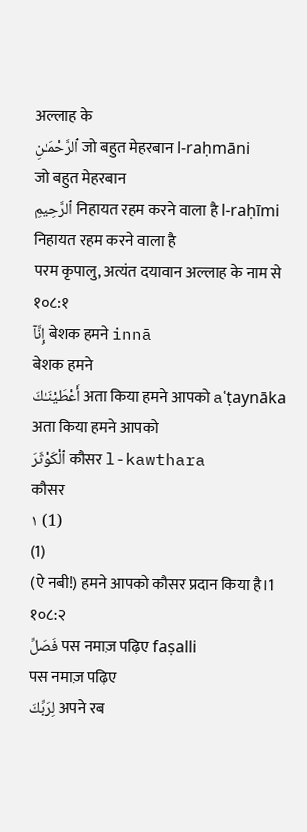अल्लाह के
ٱلرَّحْمَـٰنِ जो बहुत मेहरबान l-raḥmāni
जो बहुत मेहरबान
ٱلرَّحِيمِ निहायत रहम करने वाला है l-raḥīmi
निहायत रहम करने वाला है
परम कृपालु, अत्यंत दयावान अल्लाह के नाम से
१०८:१
إِنَّآ बेशक हमने innā
बेशक हमने
أَعْطَيْنَـٰكَ अता किया हमने आपको aʿṭaynāka
अता किया हमने आपको
ٱلْكَوْثَرَ कौसर l-kawthara
कौसर
١ (1)
(1)
(ऐ नबी!) हमने आपको कौसर प्रदान किया है।1
१०८:२
فَصَلِّ पस नमाज़ पढ़िए faṣalli
पस नमाज़ पढ़िए
لِرَبِّكَ अपने रब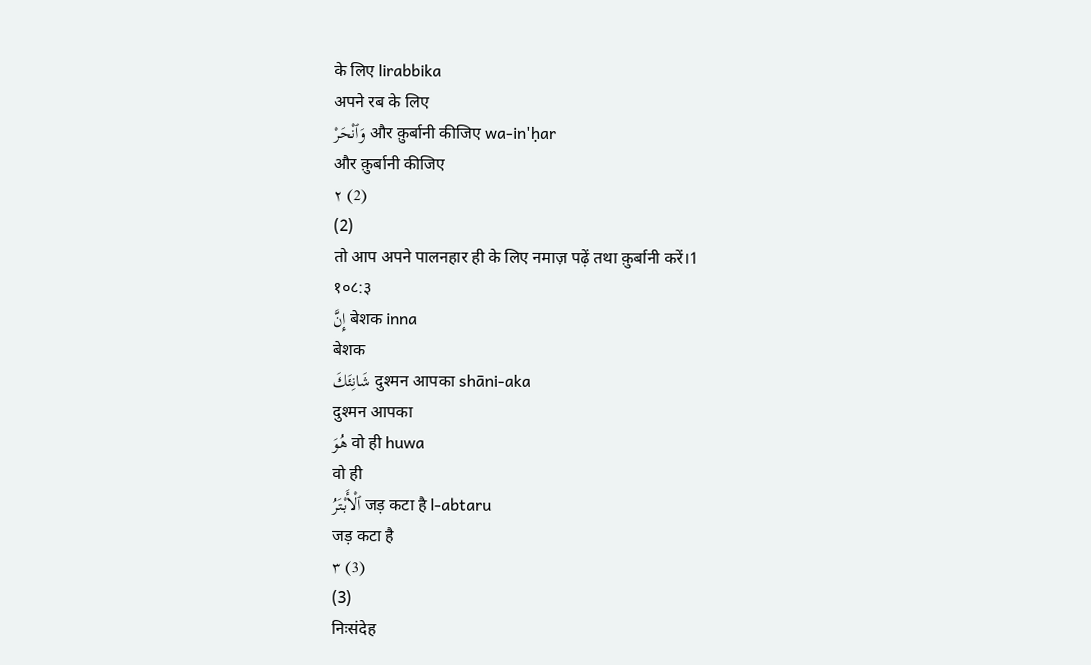के लिए lirabbika
अपने रब के लिए
وَٱنْحَرْ और क़ुर्बानी कीजिए wa-in'ḥar
और क़ुर्बानी कीजिए
٢ (2)
(2)
तो आप अपने पालनहार ही के लिए नमाज़ पढ़ें तथा क़ुर्बानी करें।1
१०८:३
إِنَّ बेशक inna
बेशक
شَانِئَكَ दुश्मन आपका shāni-aka
दुश्मन आपका
هُوَ वो ही huwa
वो ही
ٱلْأَبْتَرُ जड़ कटा है l-abtaru
जड़ कटा है
٣ (3)
(3)
निःसंदेह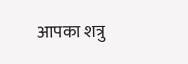आपका शत्रु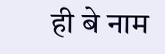ही बे नाम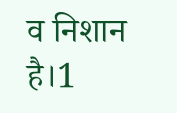व निशान है।1